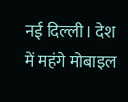नई दिल्ली। देश में महंगे मोबाइल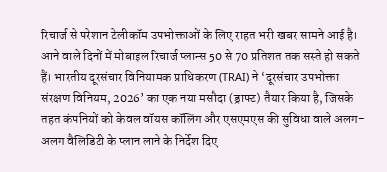रिचार्ज से परेशान टेलीकॉम उपभोक्ताओं के लिए राहत भरी खबर सामने आई है। आने वाले दिनों में मोबाइल रिचार्ज प्लान्स 50 से 70 प्रतिशत तक सस्ते हो सकते हैं। भारतीय दूरसंचार विनियामक प्राधिकरण (TRAI) ने ‘दूरसंचार उपभोक्ता संरक्षण विनियम, 2026’ का एक नया मसौदा (ड्राफ्ट) तैयार किया है, जिसके तहत कंपनियों को केवल वॉयस कॉलिंग और एसएमएस की सुविधा वाले अलग-अलग वैलिडिटी के प्लान लाने के निर्देश दिए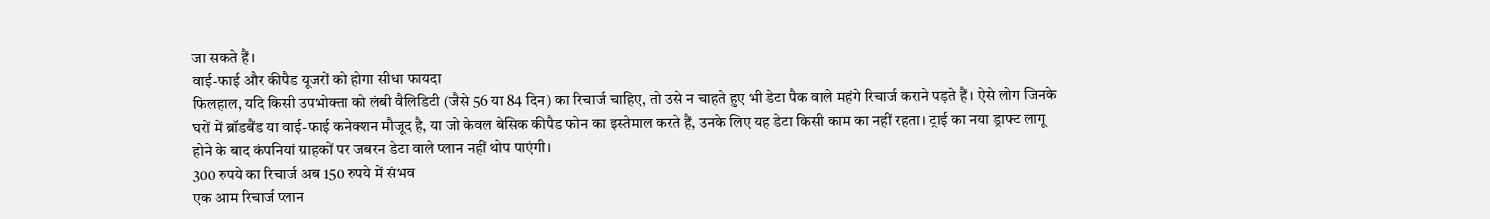जा सकते हैं।
वाई-फाई और कीपैड यूजरों को होगा सीधा फायदा
फिलहाल, यदि किसी उपभोक्ता को लंबी वैलिडिटी (जैसे 56 या 84 दिन) का रिचार्ज चाहिए, तो उसे न चाहते हुए भी डेटा पैक वाले महंगे रिचार्ज कराने पड़ते हैं। ऐसे लोग जिनके घरों में ब्रॉडबैंड या वाई-फाई कनेक्शन मौजूद है, या जो केवल बेसिक कीपैड फोन का इस्तेमाल करते हैं, उनके लिए यह डेटा किसी काम का नहीं रहता। ट्राई का नया ड्राफ्ट लागू होने के बाद कंपनियां ग्राहकों पर जबरन डेटा वाले प्लान नहीं थोप पाएंगी।
300 रुपये का रिचार्ज अब 150 रुपये में संभव
एक आम रिचार्ज प्लान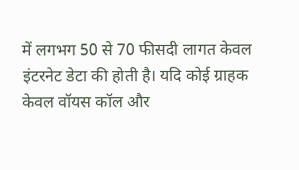में लगभग 50 से 70 फीसदी लागत केवल इंटरनेट डेटा की होती है। यदि कोई ग्राहक केवल वॉयस कॉल और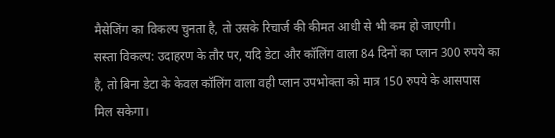मैसेजिंग का विकल्प चुनता है, तो उसके रिचार्ज की कीमत आधी से भी कम हो जाएगी।
सस्ता विकल्प: उदाहरण के तौर पर, यदि डेटा और कॉलिंग वाला 84 दिनों का प्लान 300 रुपये का है, तो बिना डेटा के केवल कॉलिंग वाला वही प्लान उपभोक्ता को मात्र 150 रुपये के आसपास मिल सकेगा।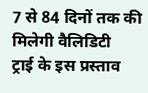7 से 84 दिनों तक की मिलेगी वैलिडिटी
ट्राई के इस प्रस्ताव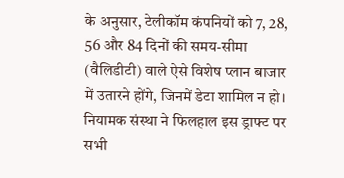के अनुसार, टेलीकॉम कंपनियों को 7, 28, 56 और 84 दिनों की समय-सीमा (वैलिडीटी) वाले ऐसे विशेष प्लान बाजार में उतारने होंगे, जिनमें डेटा शामिल न हो।
नियामक संस्था ने फिलहाल इस ड्राफ्ट पर सभी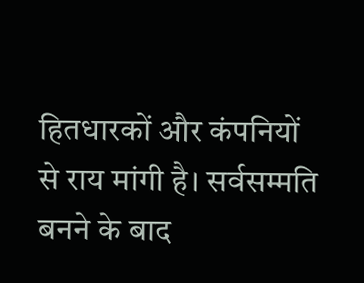हितधारकों और कंपनियों से राय मांगी है। सर्वसम्मति बनने के बाद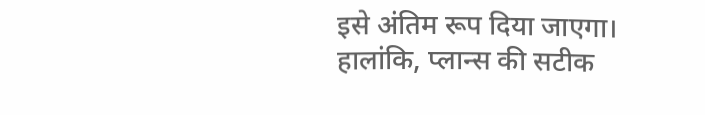इसे अंतिम रूप दिया जाएगा। हालांकि, प्लान्स की सटीक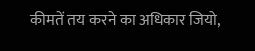कीमतें तय करने का अधिकार जियो,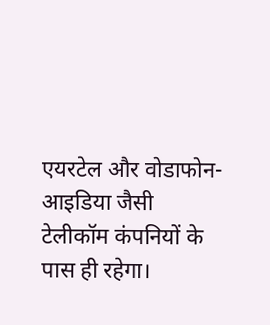एयरटेल और वोडाफोन-आइडिया जैसी टेलीकॉम कंपनियों के पास ही रहेगा।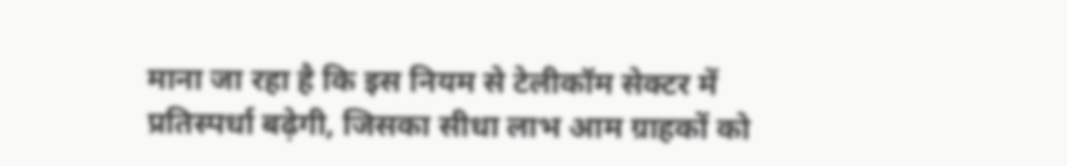माना जा रहा है कि इस नियम से टेलीकॉम सेक्टर में प्रतिस्पर्धा बढ़ेगी, जिसका सीधा लाभ आम ग्राहकों को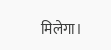मिलेगा।